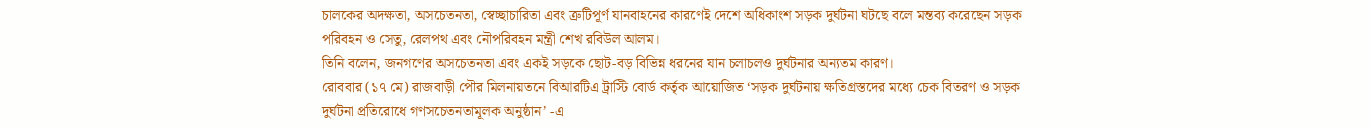চালকের অদক্ষতা, অসচেতনতা, স্বেচ্ছাচারিতা এবং ত্রুটিপূর্ণ যানবাহনের কারণেই দেশে অধিকাংশ সড়ক দুর্ঘটনা ঘটছে বলে মন্তব্য করেছেন সড়ক পরিবহন ও সেতু, রেলপথ এবং নৌপরিবহন মন্ত্রী শেখ রবিউল আলম।
তিনি বলেন, জনগণের অসচেতনতা এবং একই সড়কে ছোট-বড় বিভিন্ন ধরনের যান চলাচলও দুর্ঘটনার অন্যতম কারণ।
রোববার (১৭ মে) রাজবাড়ী পৌর মিলনায়তনে বিআরটিএ ট্রাস্টি বোর্ড কর্তৃক আয়োজিত ‘সড়ক দুর্ঘটনায় ক্ষতিগ্রস্তদের মধ্যে চেক বিতরণ ও সড়ক দুর্ঘটনা প্রতিরোধে গণসচেতনতামূলক অনুষ্ঠান’ -এ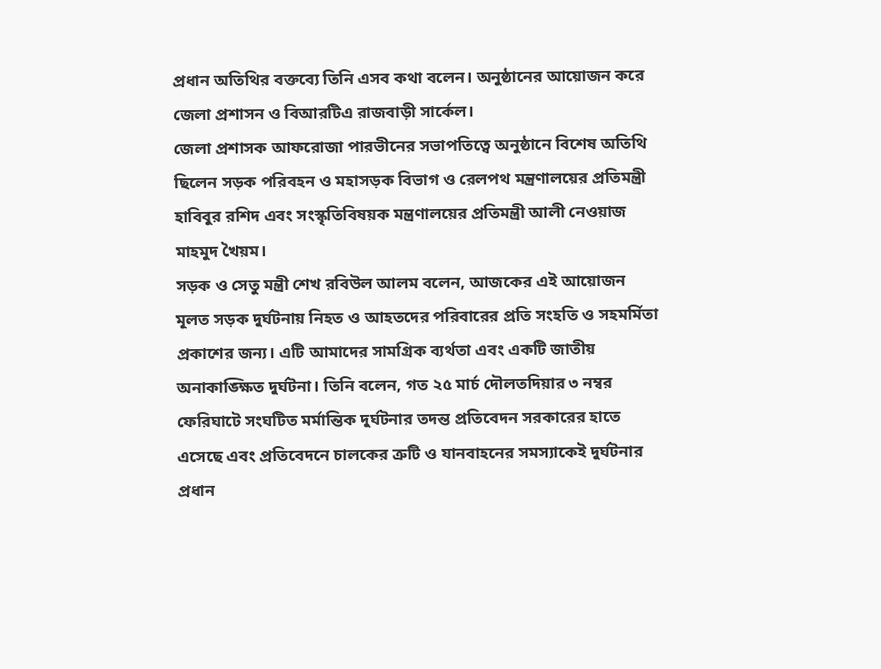প্রধান অতিথির বক্তব্যে তিনি এসব কথা বলেন। অনুষ্ঠানের আয়োজন করে জেলা প্রশাসন ও বিআরটিএ রাজবাড়ী সার্কেল।
জেলা প্রশাসক আফরোজা পারভীনের সভাপতিত্বে অনুষ্ঠানে বিশেষ অতিথি ছিলেন সড়ক পরিবহন ও মহাসড়ক বিভাগ ও রেলপথ মন্ত্রণালয়ের প্রতিমন্ত্রী হাবিবুর রশিদ এবং সংস্কৃতিবিষয়ক মন্ত্রণালয়ের প্রতিমন্ত্রী আলী নেওয়াজ মাহমুদ খৈয়ম।
সড়ক ও সেতু মন্ত্রী শেখ রবিউল আলম বলেন, আজকের এই আয়োজন মূলত সড়ক দুর্ঘটনায় নিহত ও আহতদের পরিবারের প্রতি সংহতি ও সহমর্মিতা প্রকাশের জন্য। এটি আমাদের সামগ্রিক ব্যর্থতা এবং একটি জাতীয় অনাকাঙ্ক্ষিত দুর্ঘটনা। তিনি বলেন, গত ২৫ মার্চ দৌলতদিয়ার ৩ নম্বর ফেরিঘাটে সংঘটিত মর্মান্তিক দুর্ঘটনার তদন্ত প্রতিবেদন সরকারের হাতে এসেছে এবং প্রতিবেদনে চালকের ত্রুটি ও যানবাহনের সমস্যাকেই দুর্ঘটনার প্রধান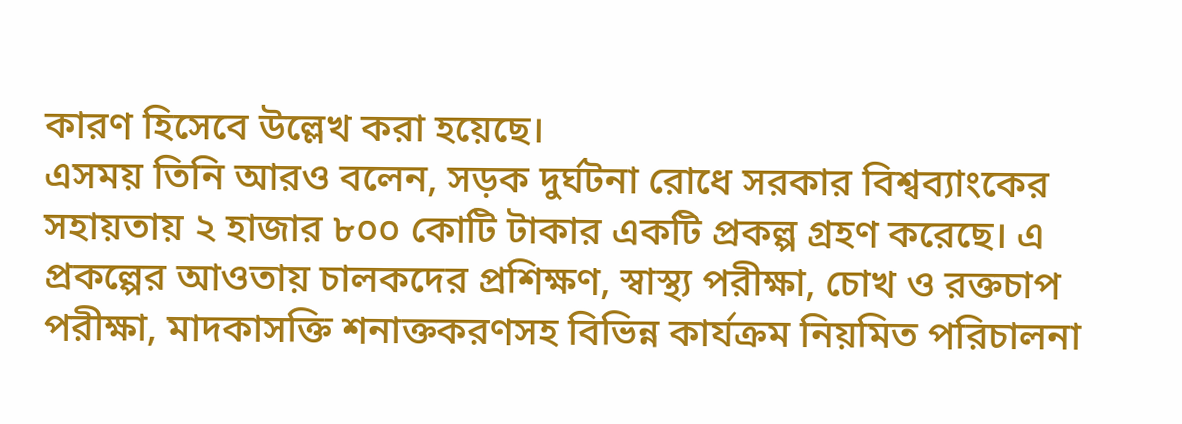কারণ হিসেবে উল্লেখ করা হয়েছে।
এসময় তিনি আরও বলেন, সড়ক দুর্ঘটনা রোধে সরকার বিশ্বব্যাংকের সহায়তায় ২ হাজার ৮০০ কোটি টাকার একটি প্রকল্প গ্রহণ করেছে। এ প্রকল্পের আওতায় চালকদের প্রশিক্ষণ, স্বাস্থ্য পরীক্ষা, চোখ ও রক্তচাপ পরীক্ষা, মাদকাসক্তি শনাক্তকরণসহ বিভিন্ন কার্যক্রম নিয়মিত পরিচালনা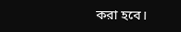করা হবে।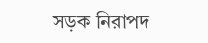সড়ক নিরাপদ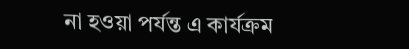না হওয়া পর্যন্ত এ কার্যক্রম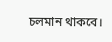চলমান থাকবে।